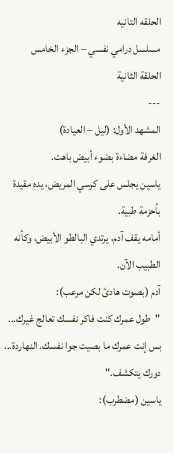الحلقه التانيه
مسلسل درامي نفسي – الجزء الخامس
الحلقة الثانية
---
المشهد الأول: (ليل – العيادة)
الغرفة مضاءة بضوء أبيض باهت.
ياسين يجلس على كرسي المريض، يده مقيدة بأحزمة طبية.
أمامه يقف آدم، يرتدي البالطو الأبيض، وكأنه الطبيب الآن.
آدم (بصوت هادئ لكن مرعب):
"طول عمرك كنت فاكر نفسك تعالج غيرك... بس إنت عمرك ما بصيت جوا نفسك. النهاردة... دورك يتكشف."
ياسين (مضطرب):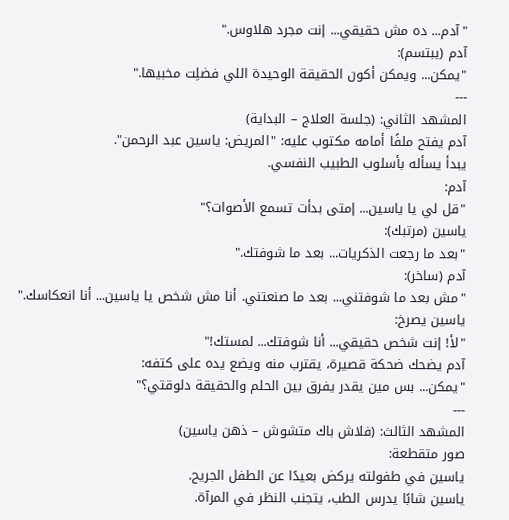"آدم... ده مش حقيقي... إنت مجرد هلاوس."
آدم (يبتسم):
"يمكن... ويمكن أكون الحقيقة الوحيدة اللي فضلِت مخبيها."
---
المشهد الثاني: (جلسة العلاج – البداية)
آدم يفتح ملفًا أمامه مكتوب عليه: "المريض: ياسين عبد الرحمن".
يبدأ يسأله بأسلوب الطبيب النفسي.
آدم:
"قل لي يا ياسين... إمتى بدأت تسمع الأصوات؟"
ياسين (مرتبك):
"بعد ما رجعت الذكريات... بعد ما شوفتك."
آدم (ساخر):
"مش بعد ما شوفتني... بعد ما صنعتني. أنا مش شخص يا ياسين... أنا انعكاسك."
ياسين يصرخ:
"لأ! إنت شخص حقيقي... أنا شوفتك... لمستك!"
آدم يضحك ضحكة قصيرة، يقترب منه ويضع يده على كتفه:
"يمكن... بس مين يقدر يفرق بين الحلم والحقيقة دلوقتي؟"
---
المشهد الثالث: (فلاش باك متشوش – ذهن ياسين)
صور متقطعة:
ياسين في طفولته يركض بعيدًا عن الطفل الجريح.
ياسين شابًا يدرس الطب، يتجنب النظر في المرآة.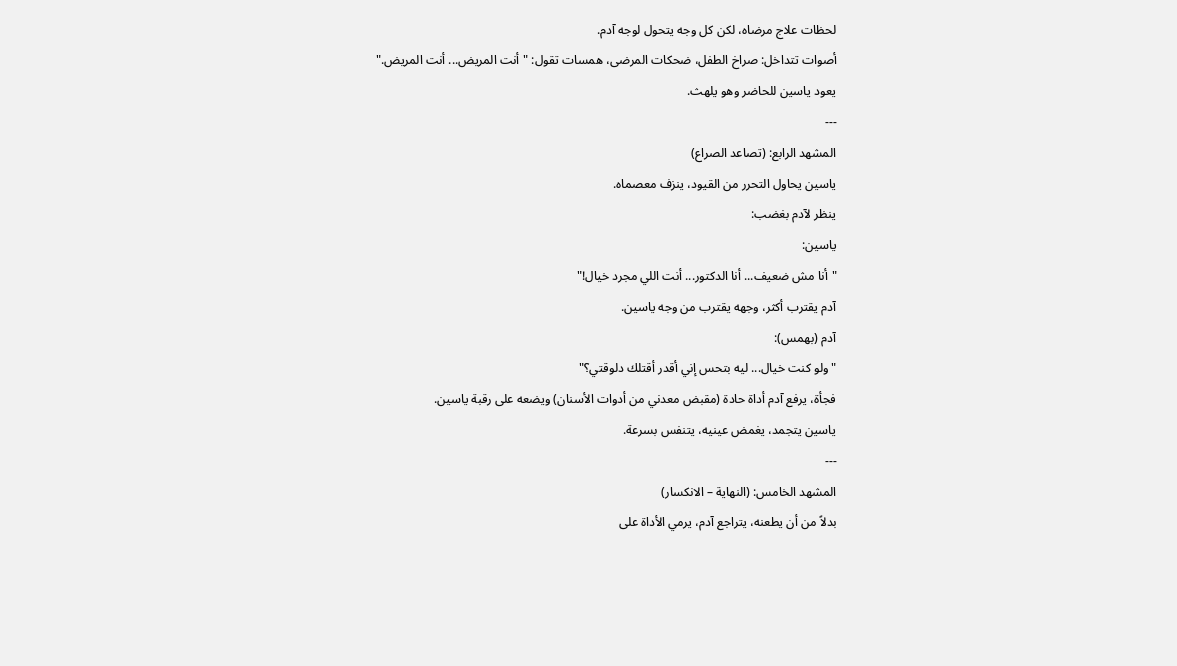لحظات علاج مرضاه، لكن كل وجه يتحول لوجه آدم.
أصوات تتداخل: صراخ الطفل، ضحكات المرضى، همسات تقول: "أنت المريض... أنت المريض."
يعود ياسين للحاضر وهو يلهث.
---
المشهد الرابع: (تصاعد الصراع)
ياسين يحاول التحرر من القيود، ينزف معصماه.
ينظر لآدم بغضب:
ياسين:
"أنا مش ضعيف... أنا الدكتور... أنت اللي مجرد خيال!"
آدم يقترب أكثر، وجهه يقترب من وجه ياسين.
آدم (بهمس):
"ولو كنت خيال... ليه بتحس إني أقدر أقتلك دلوقتي؟"
فجأة، يرفع آدم أداة حادة (مقبض معدني من أدوات الأسنان) ويضعه على رقبة ياسين.
ياسين يتجمد، يغمض عينيه، يتنفس بسرعة.
---
المشهد الخامس: (النهاية – الانكسار)
بدلاً من أن يطعنه، يتراجع آدم، يرمي الأداة على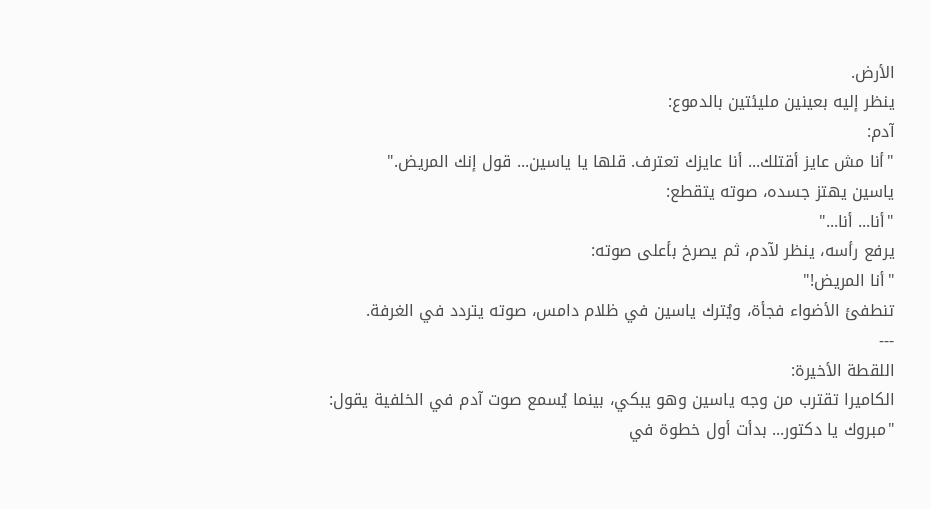الأرض.
ينظر إليه بعينين مليئتين بالدموع:
آدم:
"أنا مش عايز أقتلك... أنا عايزك تعترف. قلها يا ياسين... قول إنك المريض."
ياسين يهتز جسده، صوته يتقطع:
"أنا... أنا..."
يرفع رأسه، ينظر لآدم، ثم يصرخ بأعلى صوته:
"أنا المريض!"
تنطفئ الأضواء فجأة، ويُترك ياسين في ظلام دامس، صوته يتردد في الغرفة.
---
اللقطة الأخيرة:
الكاميرا تقترب من وجه ياسين وهو يبكي، بينما يُسمع صوت آدم في الخلفية يقول:
"مبروك يا دكتور... بدأت أول خطوة في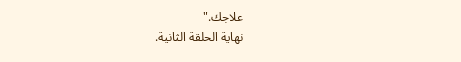علاجك."
نهاية الحلقة الثانية.